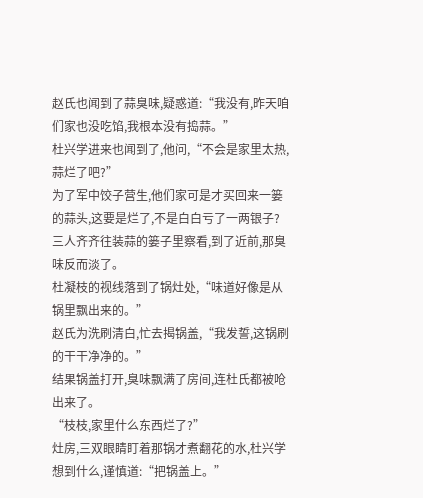赵氏也闻到了蒜臭味,疑惑道:“我没有,昨天咱们家也没吃馅,我根本没有捣蒜。”
杜兴学进来也闻到了,他问,“不会是家里太热,蒜烂了吧?”
为了军中饺子营生,他们家可是才买回来一篓的蒜头,这要是烂了,不是白白亏了一两银子?
三人齐齐往装蒜的篓子里察看,到了近前,那臭味反而淡了。
杜凝枝的视线落到了锅灶处,“味道好像是从锅里飘出来的。”
赵氏为洗刷清白,忙去揭锅盖,“我发誓,这锅刷的干干净净的。”
结果锅盖打开,臭味飘满了房间,连杜氏都被呛出来了。
“枝枝,家里什么东西烂了?”
灶房,三双眼睛盯着那锅才煮翻花的水,杜兴学想到什么,谨慎道:“把锅盖上。”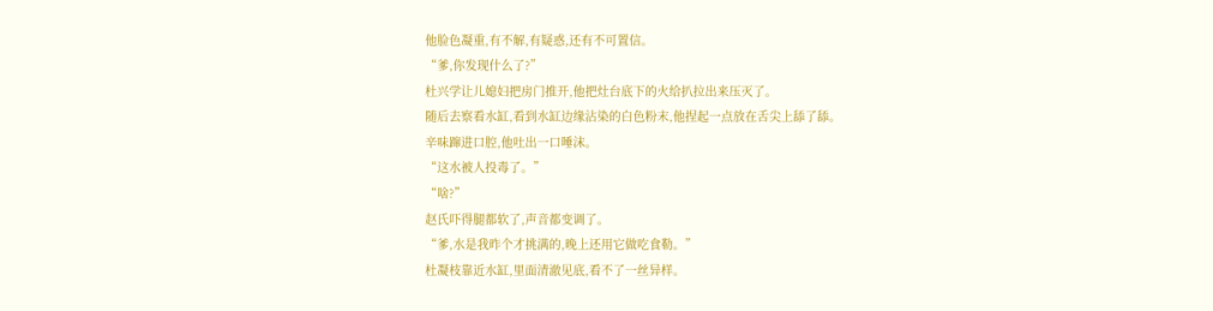他脸色凝重,有不解,有疑惑,还有不可置信。
“爹,你发现什么了?”
杜兴学让儿媳妇把房门推开,他把灶台底下的火给扒拉出来压灭了。
随后去察看水缸,看到水缸边缘沾染的白色粉末,他捏起一点放在舌尖上舔了舔。
辛味蹿进口腔,他吐出一口唾沫。
“这水被人投毒了。”
“啥?”
赵氏吓得腿都软了,声音都变调了。
“爹,水是我昨个才挑满的,晚上还用它做吃食勒。”
杜凝枝靠近水缸,里面清澈见底,看不了一丝异样。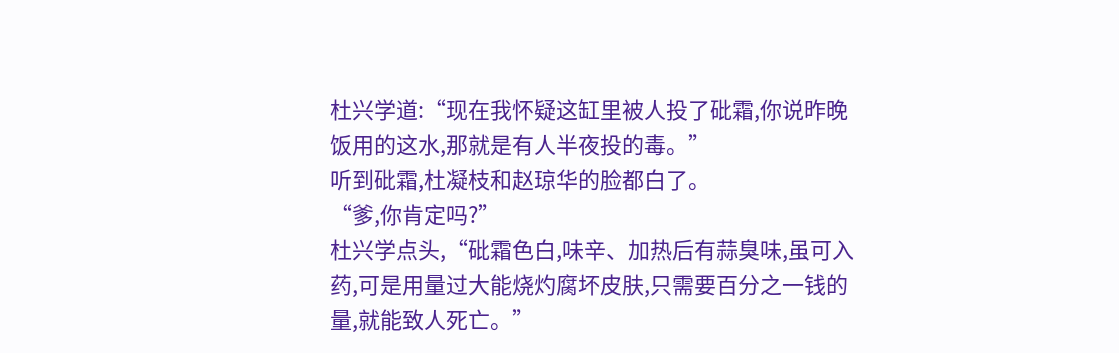杜兴学道:“现在我怀疑这缸里被人投了砒霜,你说昨晚饭用的这水,那就是有人半夜投的毒。”
听到砒霜,杜凝枝和赵琼华的脸都白了。
“爹,你肯定吗?”
杜兴学点头,“砒霜色白,味辛、加热后有蒜臭味,虽可入药,可是用量过大能烧灼腐坏皮肤,只需要百分之一钱的量,就能致人死亡。”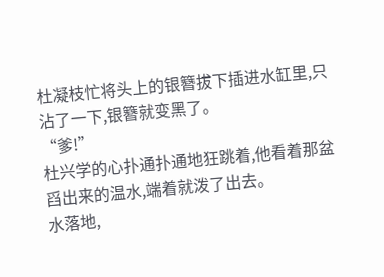杜凝枝忙将头上的银簪拔下插进水缸里,只沾了一下,银簪就变黑了。
“爹!”
杜兴学的心扑通扑通地狂跳着,他看着那盆舀出来的温水,端着就泼了出去。
水落地,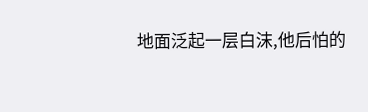地面泛起一层白沫,他后怕的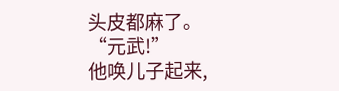头皮都麻了。
“元武!”
他唤儿子起来,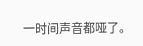一时间声音都哑了。